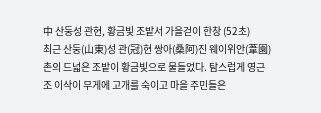中 산둥성 관현, 황금빛 조밭서 가을걷이 한창 (52초)
최근 산둥(山東)성 관(冠)현 쌍아(桑阿)진 웨이위안(葦園)촌의 드넓은 조밭이 황금빛으로 물들었다. 탐스럽게 영근 조 이삭이 무게에 고개를 숙이고 마을 주민들은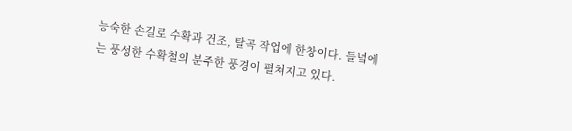능숙한 손길로 수확과 건조, 탈곡 작업에 한창이다. 들녘에는 풍성한 수확철의 분주한 풍경이 펼쳐지고 있다.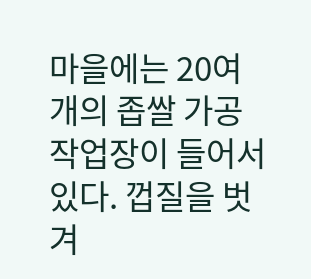마을에는 20여 개의 좁쌀 가공 작업장이 들어서 있다. 껍질을 벗겨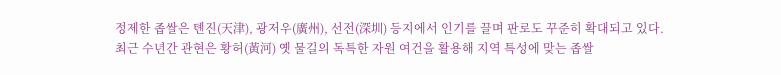정제한 좁쌀은 톈진(天津), 광저우(廣州), 선전(深圳) 등지에서 인기를 끌며 판로도 꾸준히 확대되고 있다.
최근 수년간 관현은 황허(黃河) 옛 물길의 독특한 자원 여건을 활용해 지역 특성에 맞는 좁쌀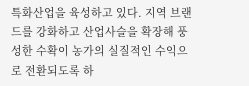특화산업을 육성하고 있다. 지역 브랜드를 강화하고 산업사슬을 확장해 풍성한 수확이 농가의 실질적인 수익으로 전환되도록 하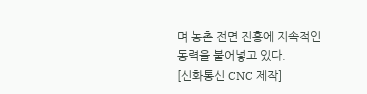며 농촌 전면 진흥에 지속적인 동력을 불어넣고 있다.
[신화통신 CNC 제작]